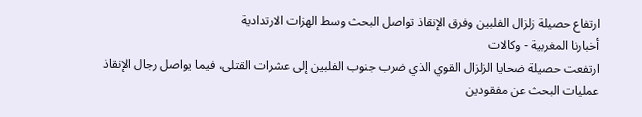ارتفاع حصيلة زلزال الفلبين وفرق الإنقاذ تواصل البحث وسط الهزات الارتدادية
أخبارنا المغربية - وكالات
ارتفعت حصيلة ضحايا الزلزال القوي الذي ضرب جنوب الفلبين إلى عشرات القتلى، فيما يواصل رجال الإنقاذ عمليات البحث عن مفقودين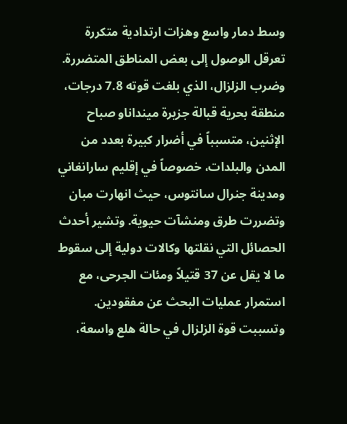وسط دمار واسع وهزات ارتدادية متكررة تعرقل الوصول إلى بعض المناطق المتضررة.
وضرب الزلزال، الذي بلغت قوته 7.8 درجات، منطقة بحرية قبالة جزيرة مينداناو صباح الإثنين، متسبباً في أضرار كبيرة بعدد من المدن والبلدات، خصوصاً في إقليم سارانغاني ومدينة جنرال سانتوس، حيث انهارت مبان وتضررت طرق ومنشآت حيوية. وتشير أحدث الحصائل التي نقلتها وكالات دولية إلى سقوط ما لا يقل عن 37 قتيلاً ومئات الجرحى، مع استمرار عمليات البحث عن مفقودين.
وتسببت قوة الزلزال في حالة هلع واسعة،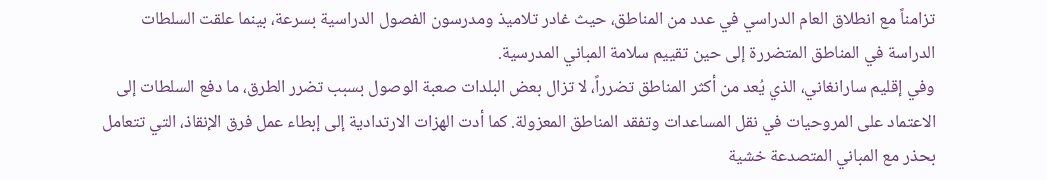تزامناً مع انطلاق العام الدراسي في عدد من المناطق، حيث غادر تلاميذ ومدرسون الفصول الدراسية بسرعة، بينما علقت السلطات الدراسة في المناطق المتضررة إلى حين تقييم سلامة المباني المدرسية.
وفي إقليم سارانغاني، الذي يُعد من أكثر المناطق تضرراً، لا تزال بعض البلدات صعبة الوصول بسبب تضرر الطرق، ما دفع السلطات إلى الاعتماد على المروحيات في نقل المساعدات وتفقد المناطق المعزولة. كما أدت الهزات الارتدادية إلى إبطاء عمل فرق الإنقاذ، التي تتعامل بحذر مع المباني المتصدعة خشية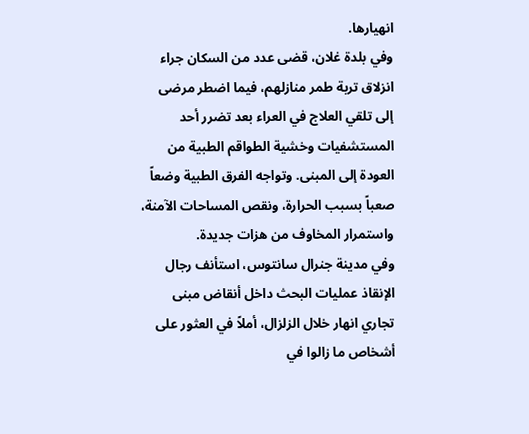انهيارها.
وفي بلدة غلان، قضى عدد من السكان جراء انزلاق تربة طمر منازلهم، فيما اضطر مرضى إلى تلقي العلاج في العراء بعد تضرر أحد المستشفيات وخشية الطواقم الطبية من العودة إلى المبنى. وتواجه الفرق الطبية وضعاً صعباً بسبب الحرارة، ونقص المساحات الآمنة، واستمرار المخاوف من هزات جديدة.
وفي مدينة جنرال سانتوس، استأنف رجال الإنقاذ عمليات البحث داخل أنقاض مبنى تجاري انهار خلال الزلزال، أملاً في العثور على أشخاص ما زالوا في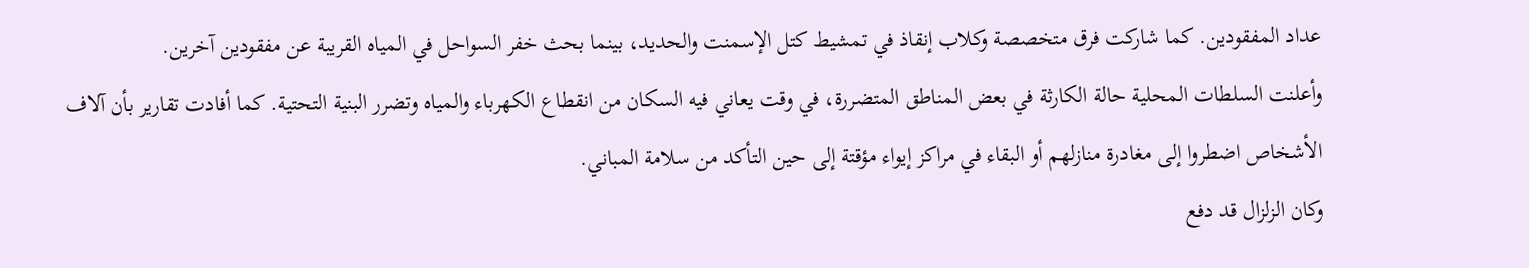عداد المفقودين. كما شاركت فرق متخصصة وكلاب إنقاذ في تمشيط كتل الإسمنت والحديد، بينما بحث خفر السواحل في المياه القريبة عن مفقودين آخرين.
وأعلنت السلطات المحلية حالة الكارثة في بعض المناطق المتضررة، في وقت يعاني فيه السكان من انقطاع الكهرباء والمياه وتضرر البنية التحتية. كما أفادت تقارير بأن آلاف الأشخاص اضطروا إلى مغادرة منازلهم أو البقاء في مراكز إيواء مؤقتة إلى حين التأكد من سلامة المباني.
وكان الزلزال قد دفع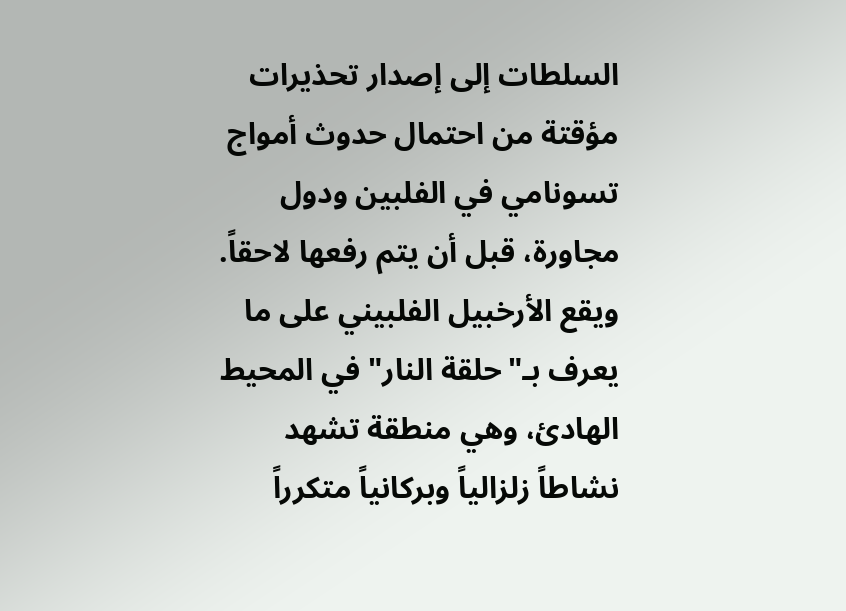السلطات إلى إصدار تحذيرات مؤقتة من احتمال حدوث أمواج تسونامي في الفلبين ودول مجاورة، قبل أن يتم رفعها لاحقاً. ويقع الأرخبيل الفلبيني على ما يعرف بـ"حلقة النار" في المحيط الهادئ، وهي منطقة تشهد نشاطاً زلزالياً وبركانياً متكرراً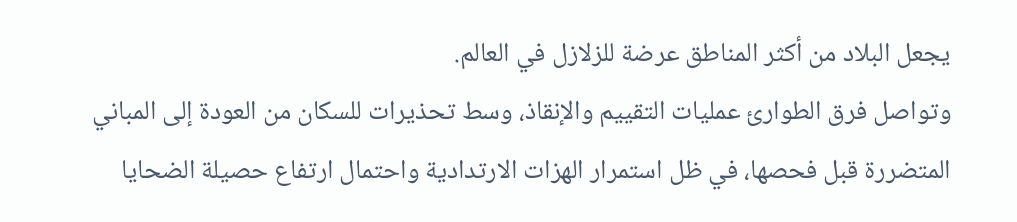يجعل البلاد من أكثر المناطق عرضة للزلازل في العالم.
وتواصل فرق الطوارئ عمليات التقييم والإنقاذ، وسط تحذيرات للسكان من العودة إلى المباني المتضررة قبل فحصها، في ظل استمرار الهزات الارتدادية واحتمال ارتفاع حصيلة الضحايا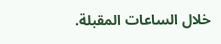خلال الساعات المقبلة.